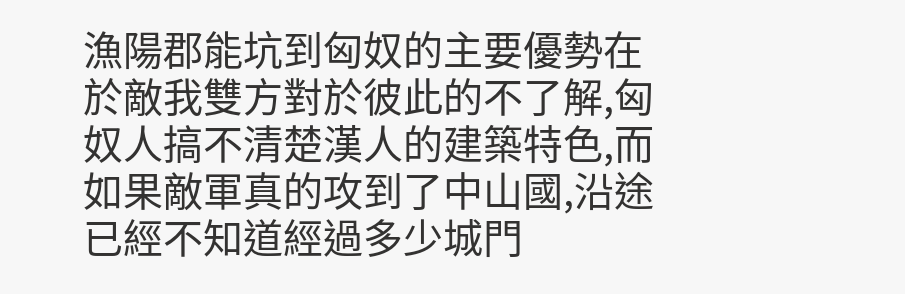漁陽郡能坑到匈奴的主要優勢在於敵我雙方對於彼此的不了解,匈奴人搞不清楚漢人的建築特色,而如果敵軍真的攻到了中山國,沿途已經不知道經過多少城門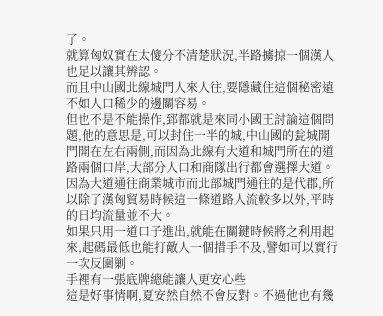了。
就算匈奴實在太傻分不清楚狀況,半路擄掠一個漢人也足以讓其辨認。
而且中山國北線城門人來人往,要隱藏住這個秘密遠不如人口稀少的邊關容易。
但也不是不能操作,郅都就是來同小國王討論這個問題,他的意思是,可以封住一半的城,中山國的瓮城開門開在左右兩側,而因為北線有大道和城門所在的道路兩個口岸,大部分人口和商隊出行都會選擇大道。
因為大道通往商業城市而北部城門通往的是代郡,所以除了漢匈貿易時候這一條道路人流較多以外,平時的日均流量並不大。
如果只用一道口子進出,就能在關鍵時候將之利用起來,起碼最低也能打敵人一個措手不及,譬如可以實行一次反圍剿。
手裡有一張底牌總能讓人更安心些
這是好事情啊,夏安然自然不會反對。不過他也有幾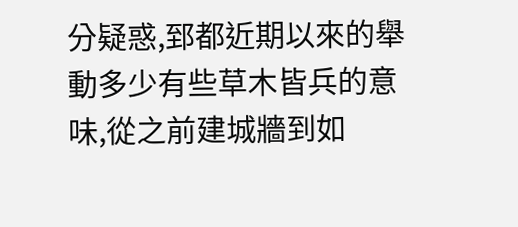分疑惑,郅都近期以來的舉動多少有些草木皆兵的意味,從之前建城牆到如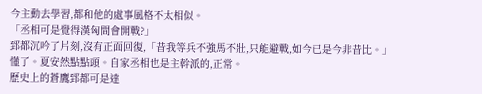今主動去學習,都和他的處事風格不太相似。
「丞相可是覺得漢匈間會開戰?」
郅都沉吟了片刻,沒有正面回復,「昔我等兵不強馬不壯,只能避戰,如今已是今非昔比。」
懂了。夏安然點點頭。自家丞相也是主幹派的,正常。
歷史上的蒼鷹郅都可是達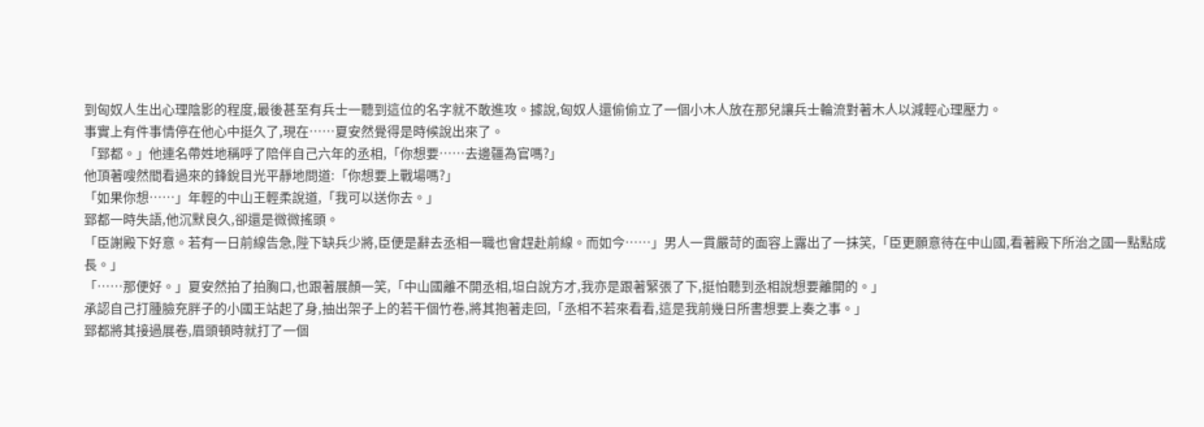到匈奴人生出心理陰影的程度,最後甚至有兵士一聽到這位的名字就不敢進攻。據說,匈奴人還偷偷立了一個小木人放在那兒讓兵士輪流對著木人以減輕心理壓力。
事實上有件事情停在他心中挺久了,現在……夏安然覺得是時候說出來了。
「郅都。」他連名帶姓地稱呼了陪伴自己六年的丞相,「你想要……去邊疆為官嗎?」
他頂著嗖然間看過來的鋒銳目光平靜地問道:「你想要上戰場嗎?」
「如果你想……」年輕的中山王輕柔說道,「我可以送你去。」
郅都一時失語,他沉默良久,卻還是微微搖頭。
「臣謝殿下好意。若有一日前線告急,陛下缺兵少將,臣便是辭去丞相一職也會趕赴前線。而如今……」男人一貫嚴苛的面容上露出了一抹笑,「臣更願意待在中山國,看著殿下所治之國一點點成長。」
「……那便好。」夏安然拍了拍胸口,也跟著展顏一笑,「中山國離不開丞相,坦白說方才,我亦是跟著緊張了下,挺怕聽到丞相說想要離開的。」
承認自己打腫臉充胖子的小國王站起了身,抽出架子上的若干個竹卷,將其抱著走回,「丞相不若來看看,這是我前幾日所書想要上奏之事。」
郅都將其接過展卷,眉頭頓時就打了一個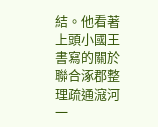結。他看著上頭小國王書寫的關於聯合涿郡整理疏通滱河一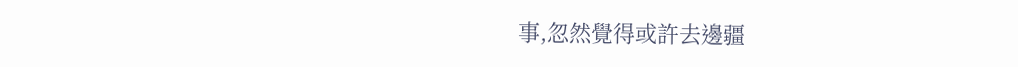事,忽然覺得或許去邊疆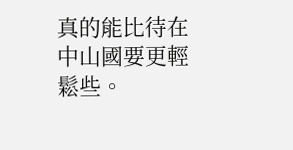真的能比待在中山國要更輕鬆些。